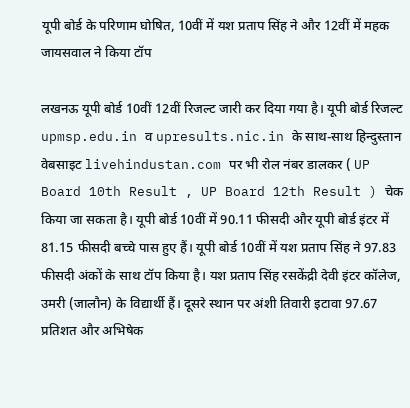यूपी बोर्ड के परिणाम घोषित, 10वीं में यश प्रताप सिंह ने और 12वीं में महक जायसवाल ने किया टॉप

लखनऊ यूपी बोर्ड 10वीं 12वीं रिजल्ट जारी कर दिया गया है। यूपी बोर्ड रिजल्ट upmsp.edu.in व upresults.nic.in के साथ-साथ हिन्दुस्तान वेबसाइट livehindustan.com पर भी रोल नंबर डालकर ( UP Board 10th Result , UP Board 12th Result ) चेक किया जा सकता है। यूपी बोर्ड 10वीं में 90.11 फीसदी और यूपी बोर्ड इंटर में 81.15 फीसदी बच्चे पास हुए हैं। यूपी बोर्ड 10वीं में यश प्रताप सिंह ने 97.83 फीसदी अंकों के साथ टॉप किया है। यश प्रताप सिंह रसकेंद्री देवी इंटर कॉलेज, उमरी (जालौन) के विद्यार्थी हैं। दूसरे स्थान पर अंशी तिवारी इटावा 97.67 प्रतिशत और अभिषेक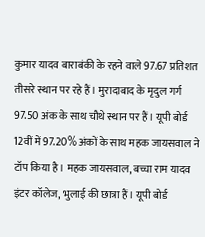कुमार यादव बाराबंकी के रहने वाले 97.67 प्रतिशत तीसरे स्थान पर रहे हैं। मुरादाबाद के मृदुल गर्ग 97.50 अंक के साथ चौथे स्थान पर हैं। यूपी बोर्ड 12वीं में 97.20% अंकों के साथ महक जायसवाल ने टॉप किया है। महक जायसवाल, बच्चा राम यादव इंटर कॉलेज, भुलाई की छात्रा हैं। यूपी बोर्ड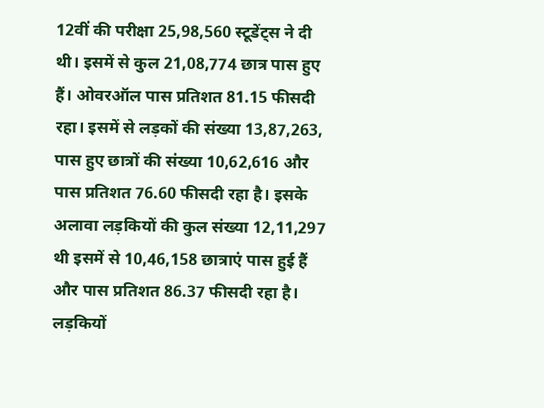12वीं की परीक्षा 25,98,560 स्टूडेंट्स ने दी थी। इसमें से कुल 21,08,774 छात्र पास हुए हैं। ओवरऑल पास प्रतिशत 81.15 फीसदी रहा। इसमें से लड़कों की संख्या 13,87,263, पास हुए छात्रों की संख्या 10,62,616 और पास प्रतिशत 76.60 फीसदी रहा है। इसके अलावा लड़कियों की कुल संख्या 12,11,297 थी इसमें से 10,46,158 छात्राएं पास हुई हैं और पास प्रतिशत 86.37 फीसदी रहा है। लड़कियों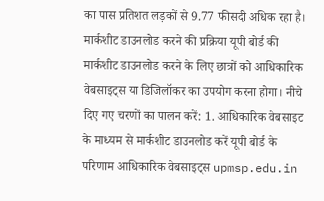का पास प्रतिशत लड़कों से 9.77 फीसदी अधिक रहा है। मार्कशीट डाउनलोड करने की प्रक्रिया यूपी बोर्ड की मार्कशीट डाउनलोड करने के लिए छात्रों को आधिकारिक वेबसाइट्स या डिजिलॉकर का उपयोग करना होगा। नीचे दिए गए चरणों का पालन करें: 1. आधिकारिक वेबसाइट के माध्यम से मार्कशीट डाउनलोड करें यूपी बोर्ड के परिणाम आधिकारिक वेबसाइट्स upmsp.edu.in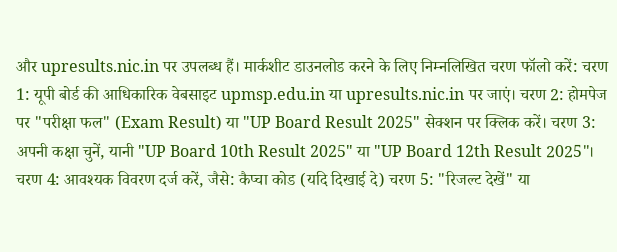और upresults.nic.in पर उपलब्ध हैं। मार्कशीट डाउनलोड करने के लिए निम्नलिखित चरण फॉलो करें: चरण 1: यूपी बोर्ड की आधिकारिक वेबसाइट upmsp.edu.in या upresults.nic.in पर जाएं। चरण 2: होमपेज पर "परीक्षा फल" (Exam Result) या "UP Board Result 2025" सेक्शन पर क्लिक करें। चरण 3: अपनी कक्षा चुनें, यानी "UP Board 10th Result 2025" या "UP Board 12th Result 2025"। चरण 4: आवश्यक विवरण दर्ज करें, जैसे: कैप्चा कोड (यदि दिखाई दे) चरण 5: "रिजल्ट देखें" या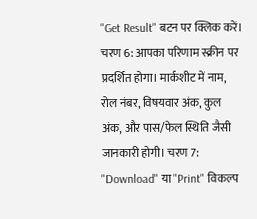"Get Result" बटन पर क्लिक करें। चरण 6: आपका परिणाम स्क्रीन पर प्रदर्शित होगा। मार्कशीट में नाम, रोल नंबर, विषयवार अंक, कुल अंक, और पास/फेल स्थिति जैसी जानकारी होगी। चरण 7: "Download" या "Print" विकल्प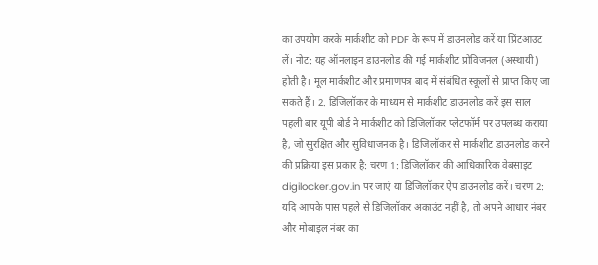का उपयोग करके मार्कशीट को PDF के रूप में डाउनलोड करें या प्रिंटआउट लें। नोट: यह ऑनलाइन डाउनलोड की गई मार्कशीट प्रोविजनल (अस्थायी) होती है। मूल मार्कशीट और प्रमाणपत्र बाद में संबंधित स्कूलों से प्राप्त किए जा सकते हैं। 2. डिजिलॉकर के माध्यम से मार्कशीट डाउनलोड करें इस साल पहली बार यूपी बोर्ड ने मार्कशीट को डिजिलॉकर प्लेटफॉर्म पर उपलब्ध कराया है, जो सुरक्षित और सुविधाजनक है। डिजिलॉकर से मार्कशीट डाउनलोड करने की प्रक्रिया इस प्रकार है: चरण 1: डिजिलॉकर की आधिकारिक वेबसाइट digilocker.gov.in पर जाएं या डिजिलॉकर ऐप डाउनलोड करें। चरण 2: यदि आपके पास पहले से डिजिलॉकर अकाउंट नहीं है, तो अपने आधार नंबर और मोबाइल नंबर का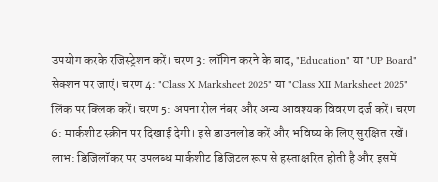उपयोग करके रजिस्ट्रेशन करें। चरण 3: लॉगिन करने के बाद, "Education" या "UP Board" सेक्शन पर जाएं। चरण 4: "Class X Marksheet 2025" या "Class XII Marksheet 2025" लिंक पर क्लिक करें। चरण 5: अपना रोल नंबर और अन्य आवश्यक विवरण दर्ज करें। चरण 6: मार्कशीट स्क्रीन पर दिखाई देगी। इसे डाउनलोड करें और भविष्य के लिए सुरक्षित रखें। लाभ: डिजिलॉकर पर उपलब्ध मार्कशीट डिजिटल रूप से हस्ताक्षरित होती है और इसमें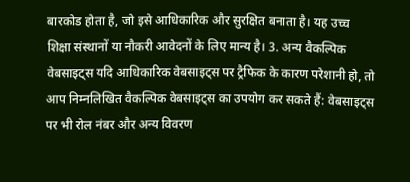बारकोड होता है, जो इसे आधिकारिक और सुरक्षित बनाता है। यह उच्च शिक्षा संस्थानों या नौकरी आवेदनों के लिए मान्य है। 3. अन्य वैकल्पिक वेबसाइट्स यदि आधिकारिक वेबसाइट्स पर ट्रैफिक के कारण परेशानी हो, तो आप निम्नलिखित वैकल्पिक वेबसाइट्स का उपयोग कर सकते हैं: वेबसाइट्स पर भी रोल नंबर और अन्य विवरण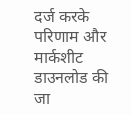दर्ज करके परिणाम और मार्कशीट डाउनलोड की जा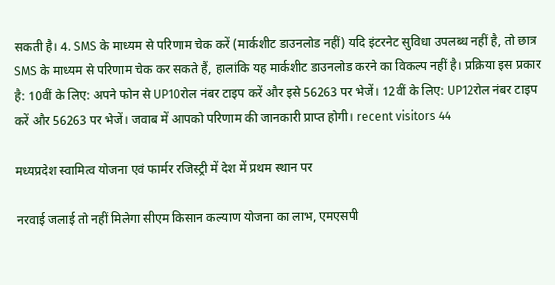सकती है। 4. SMS के माध्यम से परिणाम चेक करें (मार्कशीट डाउनलोड नहीं) यदि इंटरनेट सुविधा उपलब्ध नहीं है, तो छात्र SMS के माध्यम से परिणाम चेक कर सकते हैं, हालांकि यह मार्कशीट डाउनलोड करने का विकल्प नहीं है। प्रक्रिया इस प्रकार है: 10वीं के लिए: अपने फोन से UP10रोल नंबर टाइप करें और इसे 56263 पर भेजें। 12वीं के लिए: UP12रोल नंबर टाइप करें और 56263 पर भेजें। जवाब में आपको परिणाम की जानकारी प्राप्त होगी। recent visitors 44

मध्यप्रदेश स्वामित्व योजना एवं फार्मर रजिस्ट्री में देश में प्रथम स्थान पर

नरवाई जलाई तो नहीं मिलेगा सीएम किसान कल्याण योजना का लाभ, एमएसपी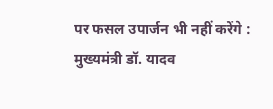पर फसल उपार्जन भी नहीं करेंगे : मुख्यमंत्री डॉ. यादव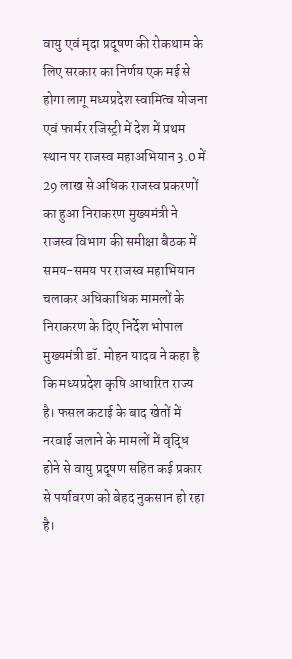वायु एवं मृदा प्रदूषण की रोकथाम के लिए सरकार का निर्णय एक मई से होगा लागू मध्यप्रदेश स्वामित्व योजना एवं फार्मर रजिस्ट्री में देश में प्रथम स्थान पर राजस्व महाअभियान 3.0 में 29 लाख से अधिक राजस्व प्रकरणों का हुआ निराकरण मुख्यमंत्री ने राजस्व विभाग की समीक्षा बैठक में समय-समय पर राजस्व महाभियान चलाकर अधिकाधिक मामलों के निराकरण के दिए निर्देश भोपाल मुख्यमंत्री डॉ. मोहन यादव ने कहा है कि मध्यप्रदेश कृषि आधारित राज्य है। फसल कटाई के बाद खेतों में नरवाई जलाने के मामलों में वृद्धि होने से वायु प्रदूषण सहित कई प्रकार से पर्यावरण को बेहद नुकसान हो रहा है।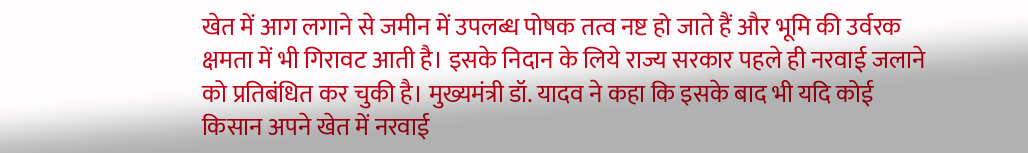खेत में आग लगाने से जमीन में उपलब्ध पोषक तत्व नष्ट हो जाते हैं और भूमि की उर्वरक क्षमता में भी गिरावट आती है। इसके निदान के लिये राज्य सरकार पहले ही नरवाई जलाने को प्रतिबंधित कर चुकी है। मुख्यमंत्री डॉ. यादव ने कहा कि इसके बाद भी यदि कोई किसान अपने खेत में नरवाई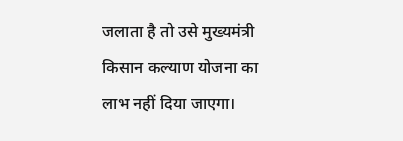जलाता है तो उसे मुख्यमंत्री किसान कल्याण योजना का लाभ नहीं दिया जाएगा।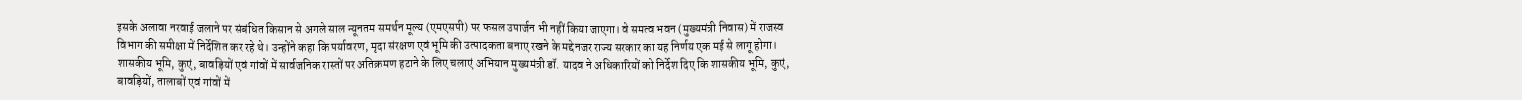इसके अलावा नरवाई जलाने पर संबंधित किसान से अगले साल न्यूनतम समर्थन मूल्य (एमएसपी) पर फसल उपार्जन भी नहीं किया जाएगा। वे समत्व भवन (मुख्यमंत्री निवास) में राजस्व विभाग की समीक्षा में निर्देशित कर रहे थे। उन्होंने कहा कि पर्यावरण, मृदा संरक्षण एवं भूमि की उत्पादकता बनाए रखने के मद्देनजर राज्य सरकार का यह निर्णय एक मई से लागू होगा। शासकीय भूमि, कुएं, बावड़ियों एवं गांवों में सार्वजनिक रास्तों पर अतिक्रमण हटाने के लिए चलाएं अभियान मुख्यमंत्री डॉ. यादव ने अधिकारियों को निर्देश दिए कि शासकीय भूमि, कुएं, बावड़ियों, तालाबों एवं गांवों में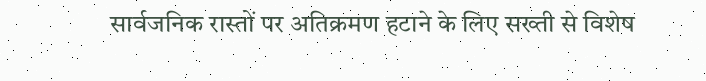सार्वजनिक रास्तों पर अतिक्रमण हटाने के लिए सख्ती से विशेष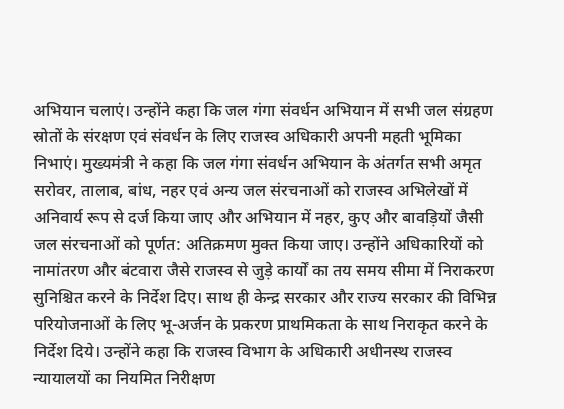अभियान चलाएं। उन्होंने कहा कि जल गंगा संवर्धन अभियान में सभी जल संग्रहण स्रोतों के संरक्षण एवं संवर्धन के लिए राजस्व अधिकारी अपनी महती भूमिका निभाएं। मुख्यमंत्री ने कहा कि जल गंगा संवर्धन अभियान के अंतर्गत सभी अमृत सरोवर, तालाब, बांध, नहर एवं अन्य जल संरचनाओं को राजस्व अभिलेखों में अनिवार्य रूप से दर्ज किया जाए और अभियान में नहर, कुए और बावड़ियों जैसी जल संरचनाओं को पूर्णत: अतिक्रमण मुक्त किया जाए। उन्होंने अधिकारियों को नामांतरण और बंटवारा जैसे राजस्व से जुड़े कार्यों का तय समय सीमा में निराकरण सुनिश्चित करने के निर्देश दिए। साथ ही केन्द्र सरकार और राज्य सरकार की विभिन्न परियोजनाओं के लिए भू-अर्जन के प्रकरण प्राथमिकता के साथ निराकृत करने के निर्देश दिये। उन्होंने कहा कि राजस्व विभाग के अधिकारी अधीनस्थ राजस्व न्यायालयों का नियमित निरीक्षण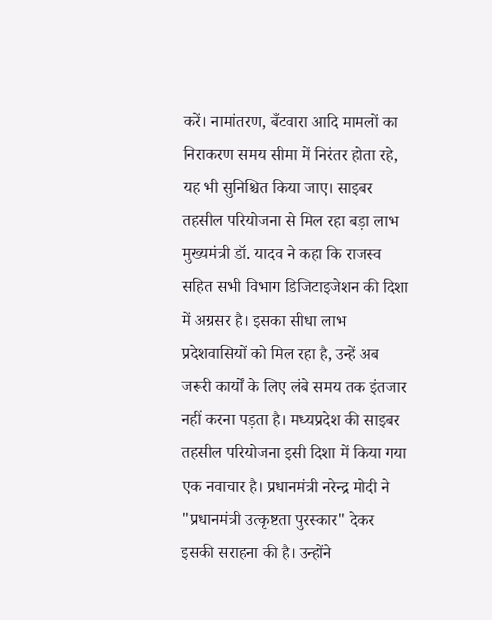करें। नामांतरण, बँटवारा आदि मामलों का निराकरण समय सीमा में निरंतर होता रहे, यह भी सुनिश्चित किया जाए। साइबर तहसील परियोजना से मिल रहा बड़ा लाभ मुख्यमंत्री डॉ. यादव ने कहा कि राजस्व सहित सभी विभाग डिजिटाइजेशन की दिशा में अग्रसर है। इसका सीधा लाभ प्रदेशवासियों को मिल रहा है, उन्हें अब जरूरी कार्यों के लिए लंबे समय तक इंतजार नहीं करना पड़ता है। मध्यप्रदेश की साइबर तहसील परियोजना इसी दिशा में किया गया एक नवाचार है। प्रधानमंत्री नरेन्द्र मोदी ने "प्रधानमंत्री उत्कृष्टता पुरस्कार" देकर इसकी सराहना की है। उन्होंने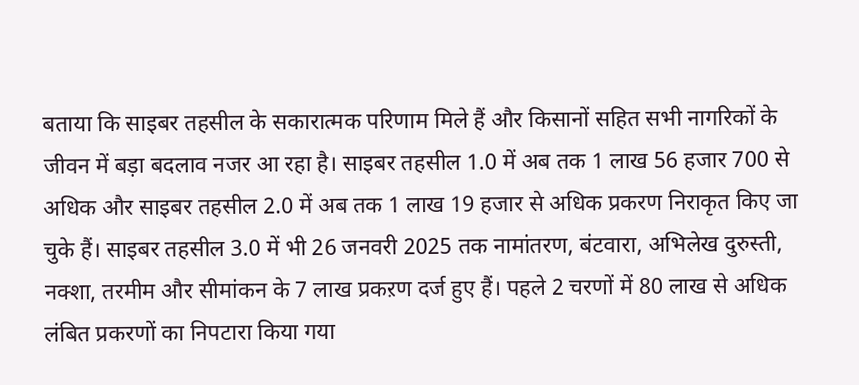बताया कि साइबर तहसील के सकारात्मक परिणाम मिले हैं और किसानों सहित सभी नागरिकों के जीवन में बड़ा बदलाव नजर आ रहा है। साइबर तहसील 1.0 में अब तक 1 लाख 56 हजार 700 से अधिक और साइबर तहसील 2.0 में अब तक 1 लाख 19 हजार से अधिक प्रकरण निराकृत किए जा चुके हैं। साइबर तहसील 3.0 में भी 26 जनवरी 2025 तक नामांतरण, बंटवारा, अभिलेख दुरुस्ती, नक्शा, तरमीम और सीमांकन के 7 लाख प्रकऱण दर्ज हुए हैं। पहले 2 चरणों में 80 लाख से अधिक लंबित प्रकरणों का निपटारा किया गया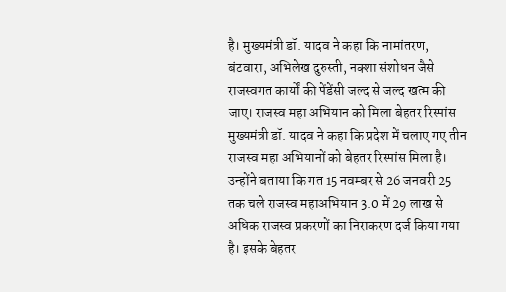है। मुख्यमंत्री डॉ. यादव ने कहा कि नामांतरण, बंटवारा, अभिलेख दुरुस्ती, नक्शा संशोधन जैसे राजस्वगत कार्यों की पेंडेंसी जल्द से जल्द खत्म की जाए। राजस्व महा अभियान को मिला बेहतर रिस्पांस मुख्यमंत्री डॉ. यादव ने कहा कि प्रदेश में चलाए गए तीन राजस्व महा अभियानों को बेहतर रिस्पांस मिला है। उन्होंने बताया कि गत 15 नवम्बर से 26 जनवरी 25 तक चले राजस्व महाअभियान 3.0 में 29 लाख से अधिक राजस्व प्रकरणों का निराकरण दर्ज किया गया है। इसके बेहतर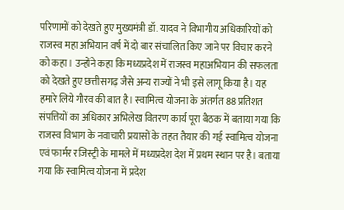परिणामों को देखते हुए मुख्यमंत्री डॉ. यादव ने विभागीय अधिकारियों को राजस्व महा अभियान वर्ष में दो बार संचालित किए जाने पर विचार करने को कहा। उन्होंने कहा कि मध्यप्रदेश में राजस्व महाअभियान की सफलता को देखते हुए छत्तीसगढ़ जैसे अन्य राज्यों ने भी इसे लागू किया है। यह हमारे लिये गौरव की बात है। स्वामित्व योजना के अंतर्गत 88 प्रतिशत संपत्तियों का अधिकार अभिलेख वितरण कार्य पूरा बैठक में बताया गया कि राजस्व विभाग के नवाचारी प्रयासों के तहत तैयार की गई स्वामित्व योजना एवं फार्मर रजिस्ट्री के मामले में मध्यप्रदेश देश में प्रथम स्थान पर है। बताया गया कि स्वामित्व योजना में प्रदेश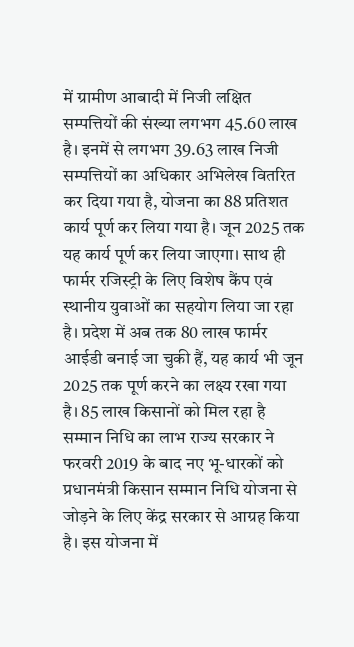में ग्रामीण आबादी में निजी लक्षित सम्पत्तियों की संख्या लगभग 45.60 लाख है। इनमें से लगभग 39.63 लाख निजी सम्पत्तियों का अधिकार अभिलेख वितरित कर दिया गया है, योजना का 88 प्रतिशत कार्य पूर्ण कर लिया गया है। जून 2025 तक यह कार्य पूर्ण कर लिया जाएगा। साथ ही फार्मर रजिस्ट्री के लिए विशेष कैंप एवं स्थानीय युवाओं का सहयोग लिया जा रहा है। प्रदेश में अब तक 80 लाख फार्मर आईडी बनाई जा चुकी हैं, यह कार्य भी जून 2025 तक पूर्ण करने का लक्ष्य रखा गया है। 85 लाख किसानों को मिल रहा है सम्मान निधि का लाभ राज्य सरकार ने फरवरी 2019 के बाद नए भू-धारकों को प्रधानमंत्री किसान सम्मान निधि योजना से जोड़ने के लिए केंद्र सरकार से आग्रह किया है। इस योजना में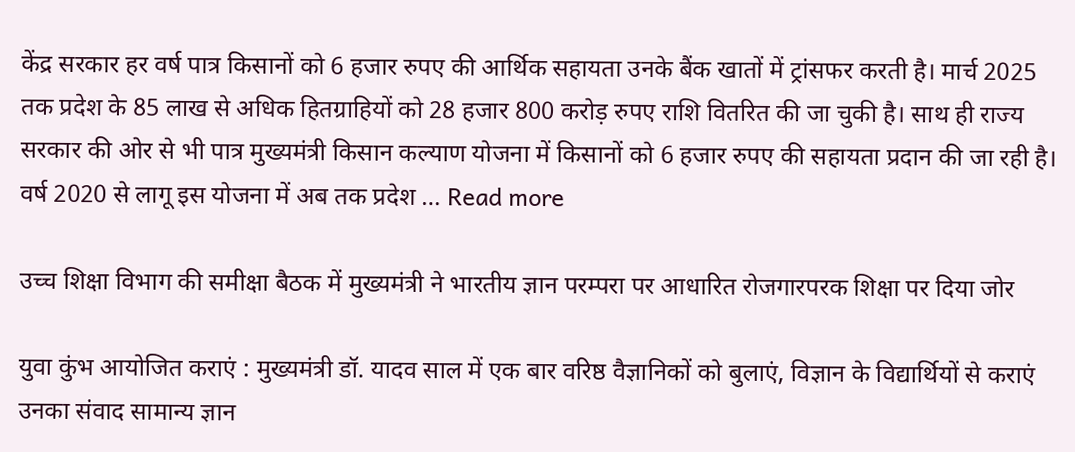केंद्र सरकार हर वर्ष पात्र किसानों को 6 हजार रुपए की आर्थिक सहायता उनके बैंक खातों में ट्रांसफर करती है। मार्च 2025 तक प्रदेश के 85 लाख से अधिक हितग्राहियों को 28 हजार 800 करोड़ रुपए राशि वितरित की जा चुकी है। साथ ही राज्य सरकार की ओर से भी पात्र मुख्यमंत्री किसान कल्याण योजना में किसानों को 6 हजार रुपए की सहायता प्रदान की जा रही है। वर्ष 2020 से लागू इस योजना में अब तक प्रदेश … Read more

उच्च शिक्षा विभाग की समीक्षा बैठक में मुख्यमंत्री ने भारतीय ज्ञान परम्परा पर आधारित रोजगारपरक शिक्षा पर दिया जोर

युवा कुंभ आयोजित कराएं : मुख्यमंत्री डॉ. यादव साल में एक बार वरिष्ठ वैज्ञानिकों को बुलाएं, विज्ञान के विद्यार्थियों से कराएं उनका संवाद सामान्य ज्ञान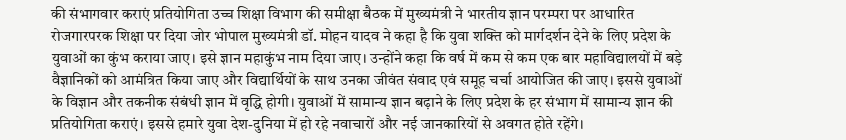की संभागवार कराएं प्रतियोगिता उच्च शिक्षा विभाग की समीक्षा बैठक में मुख्यमंत्री ने भारतीय ज्ञान परम्परा पर आधारित रोजगारपरक शिक्षा पर दिया जोर भोपाल मुख्यमंत्री डॉ. मोहन यादव ने कहा है कि युवा शक्ति को मार्गदर्शन देने के लिए प्रदेश के युवाओं का कुंभ कराया जाए। इसे ज्ञान महाकुंभ नाम दिया जाए। उन्होंने कहा कि वर्ष में कम से कम एक बार महाविद्यालयों में बड़े वैज्ञानिकों को आमंत्रित किया जाए और विद्यार्थियों के साथ उनका जीवंत संवाद एवं समूह चर्चा आयोजित की जाए। इससे युवाओं के विज्ञान और तकनीक संबंधी ज्ञान में वृद्धि होगी। युवाओं में सामान्य ज्ञान बढ़ाने के लिए प्रदेश के हर संभाग में सामान्य ज्ञान की प्रतियोगिता कराएं। इससे हमारे युवा देश-दुनिया में हो रहे नवाचारों और नई जानकारियों से अवगत होते रहेंगे।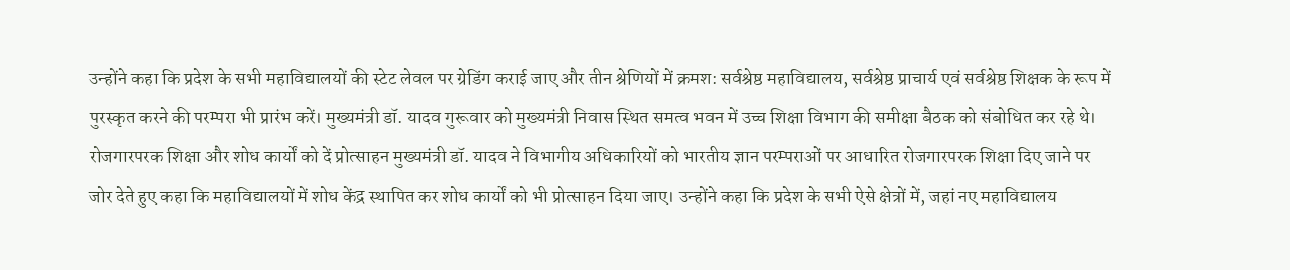उन्होंने कहा कि प्रदेश के सभी महाविद्यालयों की स्टेट लेवल पर ग्रेडिंग कराई जाए और तीन श्रेणियों में क्रमश: सर्वश्रेष्ठ महाविद्यालय, सर्वश्रेष्ठ प्राचार्य एवं सर्वश्रेष्ठ शिक्षक के रूप में पुरस्कृत करने की परम्परा भी प्रारंभ करें। मुख्यमंत्री डॉ. यादव गुरूवार को मुख्यमंत्री निवास स्थित समत्व भवन में उच्च शिक्षा विभाग की समीक्षा बैठक को संबोधित कर रहे थे। रोजगारपरक शिक्षा और शोध कार्यों को दें प्रोत्साहन मुख्यमंत्री डॉ. यादव ने विभागीय अधिकारियों को भारतीय ज्ञान परम्पराओं पर आधारित रोजगारपरक शिक्षा दिए जाने पर जोर देते हुए कहा कि महाविद्यालयों में शोध केंद्र स्थापित कर शोध कार्यों को भी प्रोत्साहन दिया जाए। उन्होंने कहा कि प्रदेश के सभी ऐसे क्षेत्रों में, जहां नए महाविद्यालय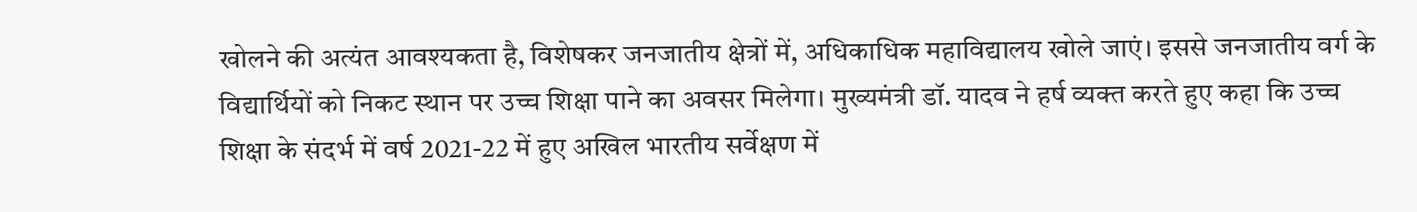खोलने की अत्यंत आवश्यकता है, विशेषकर जनजातीय क्षेत्रों में, अधिकाधिक महाविद्यालय खोले जाएं। इससे जनजातीय वर्ग के विद्यार्थियों को निकट स्थान पर उच्च शिक्षा पाने का अवसर मिलेगा। मुख्यमंत्री डॉ. यादव ने हर्ष व्यक्त करते हुए कहा कि उच्च शिक्षा के संदर्भ में वर्ष 2021-22 में हुए अखिल भारतीय सर्वेक्षण में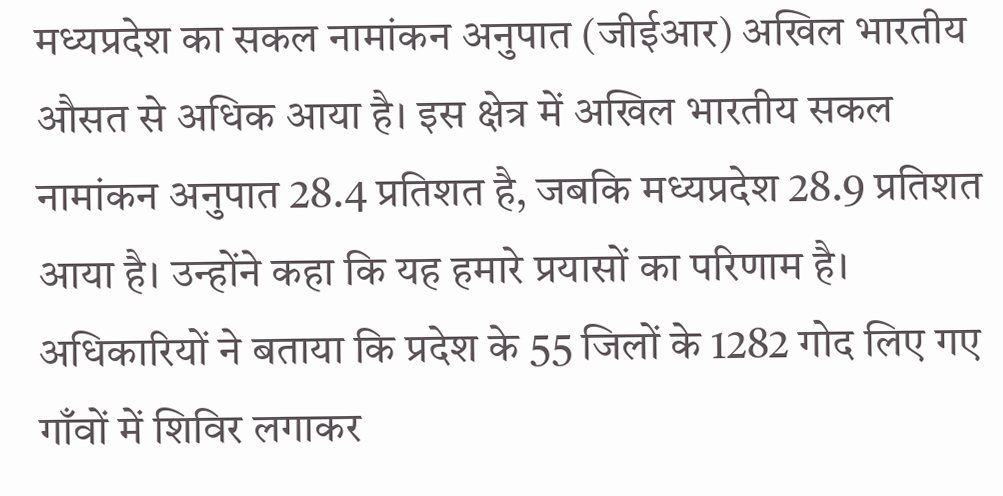मध्यप्रदेश का सकल नामांकन अनुपात (जीईआर) अखिल भारतीय औसत से अधिक आया है। इस क्षेत्र में अखिल भारतीय सकल नामांकन अनुपात 28.4 प्रतिशत है, जबकि मध्यप्रदेश 28.9 प्रतिशत आया है। उन्होंने कहा कि यह हमारे प्रयासों का परिणाम है। अधिकारियों ने बताया कि प्रदेश के 55 जिलों के 1282 गोद लिए गए गाँवों में शिविर लगाकर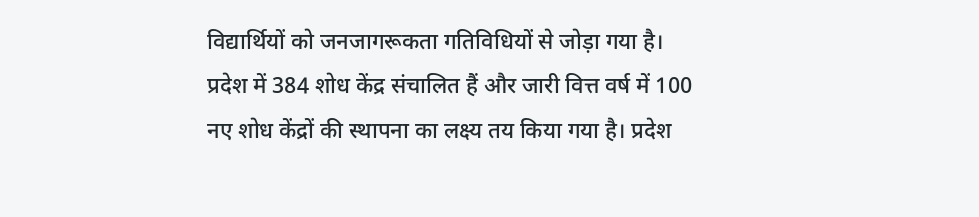विद्यार्थियों को जनजागरूकता गतिविधियों से जोड़ा गया है। प्रदेश में 384 शोध केंद्र संचालित हैं और जारी वित्त वर्ष में 100 नए शोध केंद्रों की स्थापना का लक्ष्य तय किया गया है। प्रदेश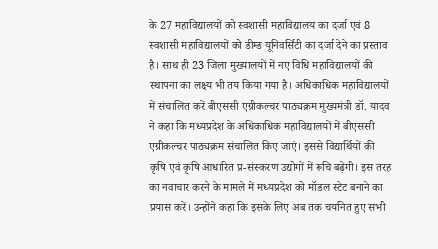के 27 महाविद्यालयों को स्वशासी महाविद्यालय का दर्जा एवं 8 स्वशासी महाविद्यालयों को डीम्ड यूनिवर्सिटी का दर्जा देने का प्रस्ताव है। साथ ही 23 जिला मुख्यालयों में नए विधि महाविद्यालयों की स्थापना का लक्ष्य भी तय किया गया है। अधिकाधिक महाविद्यालयों में संचालित करें बीएससी एग्रीकल्चर पाठ्यक्रम मुख्यमंत्री डॉ. यादव ने कहा कि मध्यप्रदेश के अधिकाधिक महाविद्यालयों में बीएससी एग्रीकल्चर पाठ्यक्रम संचालित किए जाएं। इससे विद्यार्थियों की कृषि एवं कृषि आधारित प्र-संस्करण उद्योगों में रूचि बढ़ेगी। इस तरह का नवाचार करने के मामले में मध्यप्रदेश को मॉडल स्टेट बनाने का प्रयास करें। उन्होंने कहा कि इसके लिए अब तक चयनित हुए सभी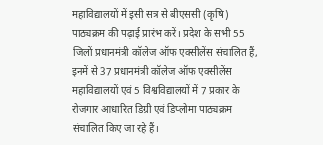महाविद्यालयों में इसी सत्र से बीएससी (कृषि) पाठ्यक्रम की पढ़ाई प्रारंभ करें। प्रदेश के सभी 55 जिलों प्रधानमंत्री कॉलेज ऑफ एक्सीलेंस संचालित हैं, इनमें से 37 प्रधानमंत्री कॉलेज ऑफ एक्सीलेंस महाविद्यालयों एवं 5 विश्वविद्यालयों में 7 प्रकार के रोजगार आधारित डिग्री एवं डिप्लोमा पाठ्यक्रम संचालित किए जा रहे हैं।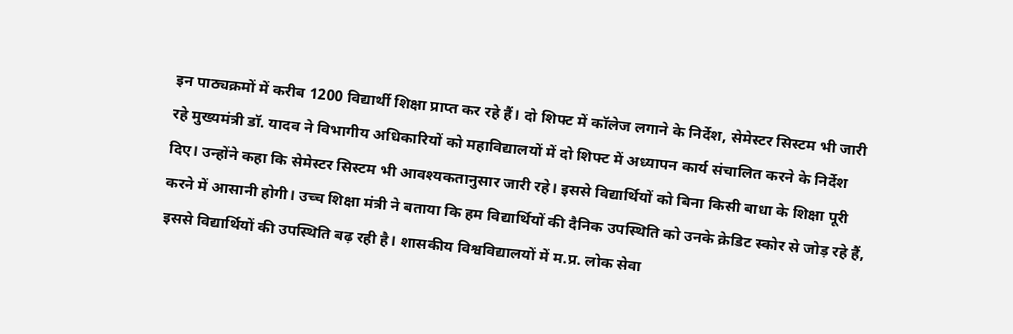इन पाठ्यक्रमों में करीब 1200 विद्यार्थी शिक्षा प्राप्त कर रहे हैं। दो शिफ्ट में कॉलेज लगाने के निर्देश, सेमेस्टर सिस्टम भी जारी रहे मुख्यमंत्री डॉ. यादव ने विभागीय अधिकारियों को महाविद्यालयों में दो शिफ्ट में अध्यापन कार्य संचालित करने के निर्देश दिए। उन्होंने कहा कि सेमेस्टर सिस्टम भी आवश्यकतानुसार जारी रहे। इससे विद्यार्थियों को बिना किसी बाधा के शिक्षा पूरी करने में आसानी होगी। उच्च शिक्षा मंत्री ने बताया कि हम विद्यार्थियों की दैनिक उपस्थिति को उनके क्रेडिट स्कोर से जोड़ रहे हैं, इससे विद्यार्थियों की उपस्थिति बढ़ रही है। शासकीय विश्वविद्यालयों में म.प्र. लोक सेवा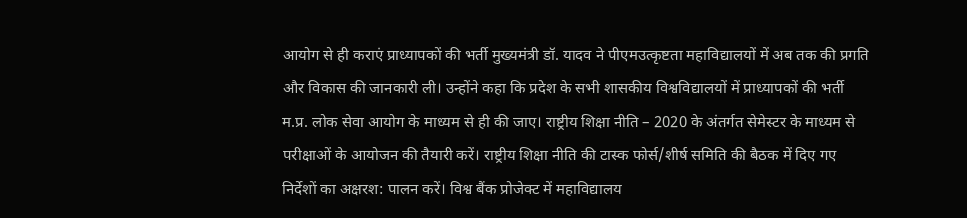आयोग से ही कराएं प्राध्यापकों की भर्ती मुख्यमंत्री डॉ. यादव ने पीएमउत्कृष्टता महाविद्यालयों में अब तक की प्रगति और विकास की जानकारी ली। उन्होंने कहा कि प्रदेश के सभी शासकीय विश्वविद्यालयों में प्राध्यापकों की भर्ती म.प्र. लोक सेवा आयोग के माध्यम से ही की जाए। राष्ट्रीय शिक्षा नीति – 2020 के अंतर्गत सेमेस्टर के माध्यम से परीक्षाओं के आयोजन की तैयारी करें। राष्ट्रीय शिक्षा नीति की टास्क फोर्स/शीर्ष समिति की बैठक में दिए गए निर्देशों का अक्षरश: पालन करें। विश्व बैंक प्रोजेक्ट में महाविद्यालय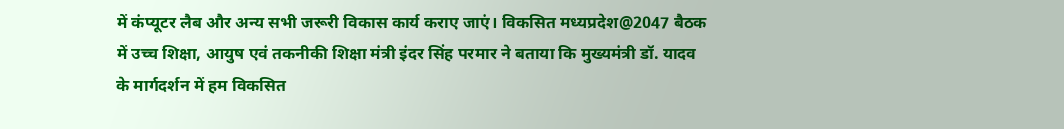में कंप्यूटर लैब और अन्य सभी जरूरी विकास कार्य कराए जाएं। विकसित मध्यप्रदेश@2047 बैठक में उच्च शिक्षा, आयुष एवं तकनीकी शिक्षा मंत्री इंदर सिंह परमार ने बताया कि मुख्यमंत्री डॉ. यादव के मार्गदर्शन में हम विकसित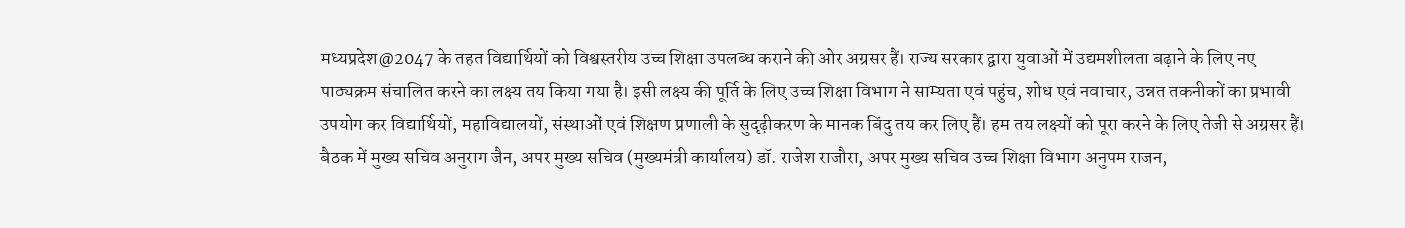मध्यप्रदेश@2047 के तहत विद्यार्थियों को विश्वस्तरीय उच्च शिक्षा उपलब्ध कराने की ओर अग्रसर हैं। राज्य सरकार द्वारा युवाओं में उद्यमशीलता बढ़ाने के लिए नए पाठ्यक्रम संचालित करने का लक्ष्य तय किया गया है। इसी लक्ष्य की पूर्ति के लिए उच्च शिक्षा विभाग ने साम्यता एवं पहुंच, शोध एवं नवाचार, उन्नत तकनीकों का प्रभावी उपयोग कर विद्यार्थियों, महाविद्यालयों, संस्थाओं एवं शिक्षण प्रणाली के सुदृढ़ीकरण के मानक बिंदु तय कर लिए हैं। हम तय लक्ष्यों को पूरा करने के लिए तेजी से अग्रसर हैं। बैठक में मुख्य सचिव अनुराग जैन, अपर मुख्य सचिव (मुख्यमंत्री कार्यालय) डॉ. राजेश राजौरा, अपर मुख्य सचिव उच्च शिक्षा विभाग अनुपम राजन,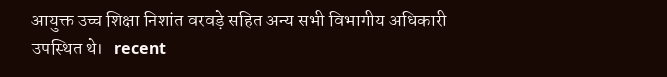आयुक्त उच्च शिक्षा निशांत वरवड़े सहित अन्य सभी विभागीय अधिकारी उपस्थित थे।   recent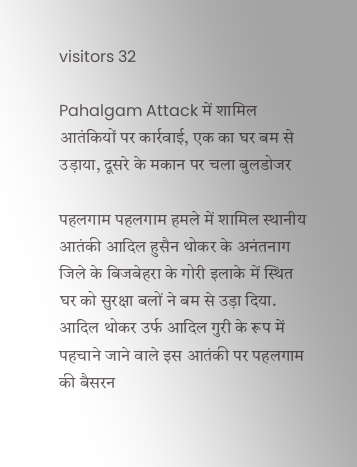visitors 32

Pahalgam Attack में शामिल आतंकियों पर कार्रवाई, एक का घर बम से उड़ाया, दूसरे के मकान पर चला बुलडोजर

पहलगाम पहलगाम हमले में शामिल स्थानीय आतंकी आदिल हुसैन थोकर के अनंतनाग जिले के बिजबेहरा के गोरी इलाके में स्थित घर को सुरक्षा बलों ने बम से उड़ा दिया. आदिल थोकर उर्फ आदिल गुरी के रूप में पहचाने जाने वाले इस आतंकी पर पहलगाम की बैसरन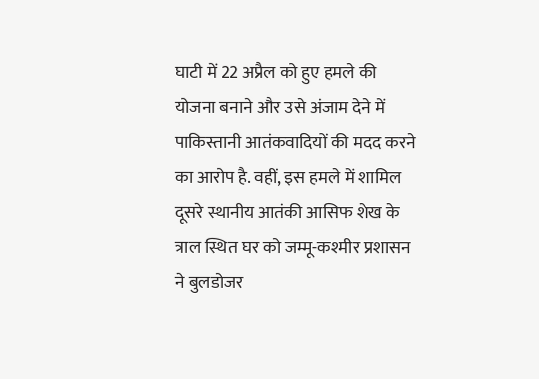घाटी में 22 अप्रैल को हुए हमले की योजना बनाने और उसे अंजाम देने में पाकिस्तानी आतंकवादियों की मदद करने का आरोप है. वहीं, इस हमले में शामिल दूसरे स्थानीय आतंकी आसिफ शेख के त्राल स्थित घर को जम्मू-कश्मीर प्रशासन ने बुलडोजर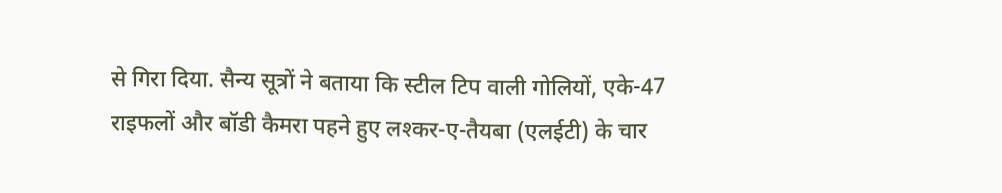से गिरा दिया. सैन्य सूत्रों ने बताया कि स्टील टिप वाली गोलियों, एके-47 राइफलों और बॉडी कैमरा पहने हुए लश्कर-ए-तैयबा (एलईटी) के चार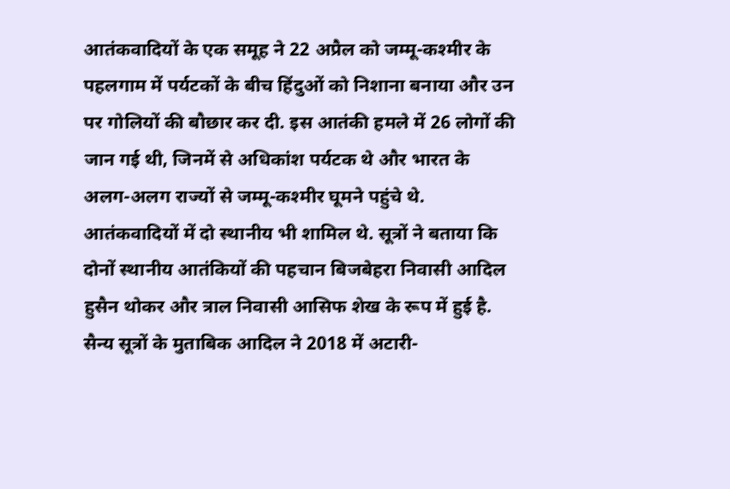आतंकवादियों के एक समूह ने 22 अप्रैल को जम्मू-कश्मीर के पहलगाम में पर्यटकों के बीच हिंदुओं को निशाना बनाया और उन पर गोलियों की बौछार कर दी. इस आतंकी हमले में 26 लोगों की जान गई थी, जिनमें से अधिकांश पर्यटक थे और भारत के अलग-अलग राज्यों से जम्मू-कश्मीर घूमने पहुंचे थे. आतंकवादियों में दो स्थानीय भी शामिल थे. सूत्रों ने बताया कि दोनों स्थानीय आतंकियों की पहचान बिजबेहरा निवासी आदिल हुसैन थोकर और त्राल निवासी आसिफ शेख के रूप में हुई है. सैन्य सूत्रों के मुताबिक आदिल ने 2018 में अटारी-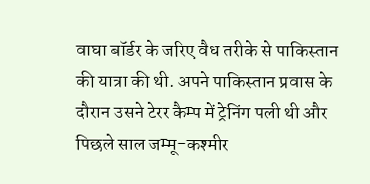वाघा बॉर्डर के जरिए वैध तरीके से पाकिस्तान की यात्रा की थी. अपने पाकिस्तान प्रवास के दौरान उसने टेरर कैम्प में ट्रेनिंग पली थी और पिछले साल जम्मू-कश्मीर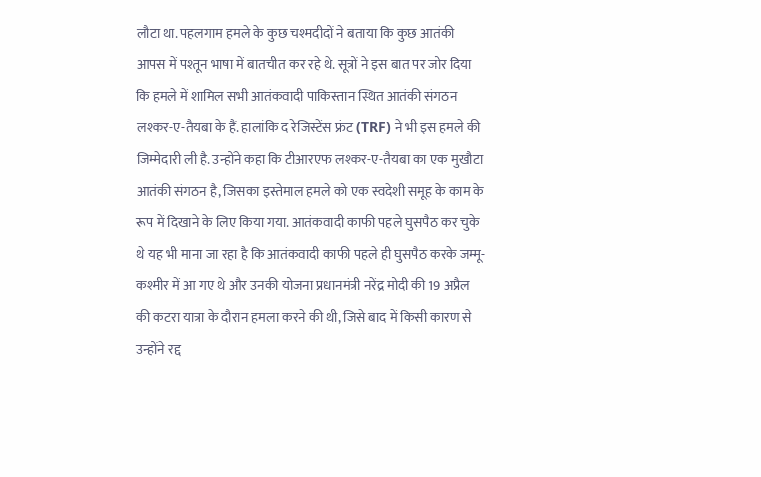लौटा था. पहलगाम हमले के कुछ चश्मदीदों ने बताया कि कुछ आतंकी आपस में पश्तून भाषा में बातचीत कर रहे थे. सूत्रों ने इस बात पर जोर दिया कि हमले में शामिल सभी आतंकवादी पाकिस्तान स्थित आतंकी संगठन लश्कर-ए-तैयबा के हैं. हालांकि द रेजिस्टेंस फ्रंट (TRF) ने भी इस हमले की जिम्मेदारी ली है. उन्होंने कहा कि टीआरएफ लश्कर-ए-तैयबा का एक मुखौटा आतंकी संगठन है, जिसका इस्तेमाल हमले को एक स्वदेशी समूह के काम के रूप में दिखाने के लिए किया गया. आतंकवादी काफी पहले घुसपैठ कर चुके थे यह भी माना जा रहा है कि आतंकवादी काफी पहले ही घुसपैठ करके जम्मू-कश्मीर में आ गए थे और उनकी योजना प्रधानमंत्री नरेंद्र मोदी की 19 अप्रैल की कटरा यात्रा के दौरान हमला करने की थी, जिसे बाद में किसी कारण से उन्होंने रद्द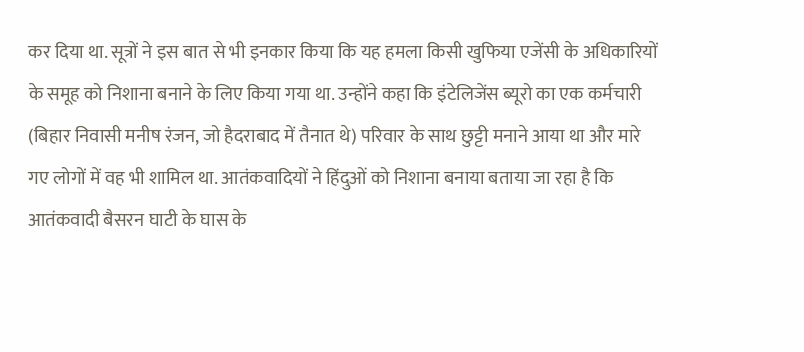कर दिया था. सूत्रों ने इस बात से भी इनकार किया कि यह हमला किसी खुफिया एजेंसी के अधिकारियों के समूह को निशाना बनाने के लिए किया गया था. उन्होंने कहा कि इंटेलिजेंस ब्यूरो का एक कर्मचारी (बिहार निवासी मनीष रंजन, जो हैदराबाद में तैनात थे) परिवार के साथ छुट्टी मनाने आया था और मारे गए लोगों में वह भी शामिल था. आतंकवादियों ने हिंदुओं को निशाना बनाया बताया जा रहा है कि आतंकवादी बैसरन घाटी के घास के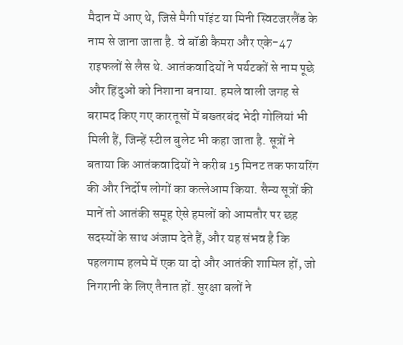मैदान में आए थे, जिसे मैगी पॉइंट या मिनी स्विटजरलैंड के नाम से जाना जाता है. वे बॉडी कैमरा और एके-47 राइफलों से लैस थे. आतंकवादियों ने पर्यटकों से नाम पूछे और हिंदुओं को निशाना बनाया. हमले वाली जगह से बरामद किए गए कारतूसों में बख्तरबंद भेदी गोलियां भी मिली हैं, जिन्हें स्टील बुलेट भी कहा जाता है. सूत्रों ने बताया कि आतंकवादियों ने करीब 15 मिनट तक फायरिंग की और निर्दोष लोगों का कत्लेआम किया. सैन्य सूत्रों की मानें तो आतंकी समूह ऐसे हमलों को आमतौर पर छह सदस्यों के साथ अंजाम देते हैं, और यह संभव है कि पहलगाम हलमे में एक या दो और आतंकी शामिल हों, जो निगरानी के लिए तैनात हों. सुरक्षा बलों ने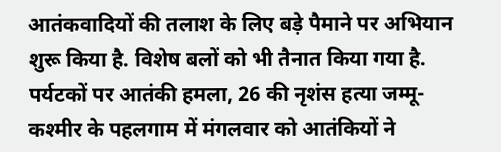आतंकवादियों की तलाश के लिए बड़े पैमाने पर अभियान शुरू किया है. विशेष बलों को भी तैनात किया गया है. पर्यटकों पर आतंकी हमला, 26 की नृशंस हत्या जम्मू-कश्मीर के पहलगाम में मंगलवार को आतंकियों ने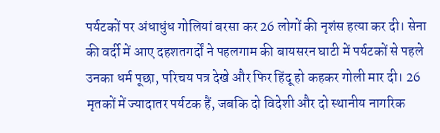पर्यटकों पर अंधाधुंध गोलियां बरसा कर 26 लोगों की नृशंस हत्या कर दी। सेना की वर्दी में आए दहशतगर्दों ने पहलगाम की बायसरन घाटी में पर्यटकों से पहले उनका धर्म पूछा, परिचय पत्र देखे और फिर हिंदू हो कहकर गोली मार दी। 26 मृतकों में ज्यादातर पर्यटक हैं, जबकि दो विदेशी और दो स्थानीय नागरिक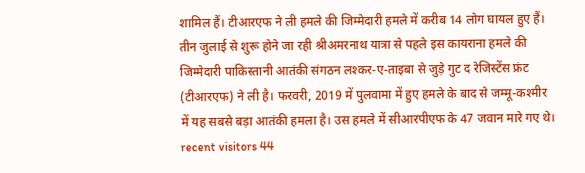शामिल हैं। टीआरएफ ने ली हमले की जिम्मेदारी हमले में करीब 14 लोग घायल हुए हैं। तीन जुलाई से शुरू होने जा रही श्रीअमरनाथ यात्रा से पहले इस कायराना हमले की जिम्मेदारी पाकिस्तानी आतंकी संगठन लश्कर-ए-ताइबा से जुड़े गुट द रेजिस्टेंस फ्रंट (टीआरएफ) ने ली है। फरवरी, 2019 में पुलवामा में हुए हमले के बाद से जम्मू-कश्मीर में यह सबसे बड़ा आतंकी हमला है। उस हमले में सीआरपीएफ के 47 जवान मारे गए थे।    recent visitors 44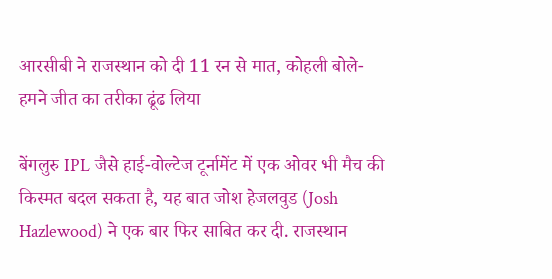आरसीबी ने राजस्थान को दी 11 रन से मात, कोहली बोले- हमने जीत का तरीका ढूंढ लिया

बेंगलुरु IPL जैसे हाई-वोल्टेज टूर्नामेंट में एक ओवर भी मैच की किस्मत बदल सकता है, यह बात जोश हेजलवुड (Josh Hazlewood) ने एक बार फिर साबित कर दी. राजस्थान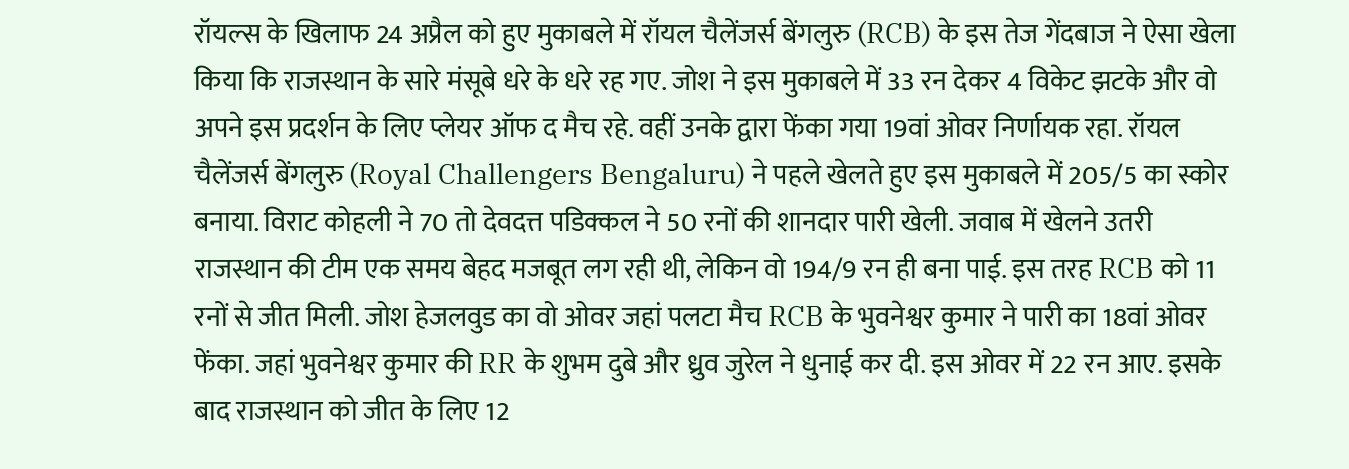रॉयल्स के खिलाफ 24 अप्रैल को हुए मुकाबले में रॉयल चैलेंजर्स बेंगलुरु (RCB) के इस तेज गेंदबाज ने ऐसा खेला किया कि राजस्थान के सारे मंसूबे धरे के धरे रह गए. जोश ने इस मुकाबले में 33 रन देकर 4 विकेट झटके और वो अपने इस प्रदर्शन के ल‍िए प्लेयर ऑफ द मैच रहे. वहीं उनके द्वारा फेंका गया 19वां ओवर न‍िर्णायक रहा. रॉयल चैलेंजर्स बेंगलुरु (Royal Challengers Bengaluru) ने पहले खेलते हुए इस मुकाबले में 205/5 का स्कोर बनाया. विराट कोहली ने 70 तो देवदत्त पड‍िक्कल ने 50 रनों की शानदार पारी खेली. जवाब में खेलने उतरी राजस्थान की टीम एक समय बेहद मजबूत लग रही थी, लेकिन वो 194/9 रन ही बना पाई. इस तरह RCB को 11 रनों से जीत मिली. जोश हेजलवुड का वो ओवर जहां पलटा मैच RCB के भुवनेश्वर कुमार ने पारी का 18वां ओवर फेंका. जहां भुवनेश्वर कुमार की RR के शुभम दुबे और ध्रुव जुरेल ने धुनाई कर दी. इस ओवर में 22 रन आए. इसके बाद राजस्थान को जीत के ल‍िए 12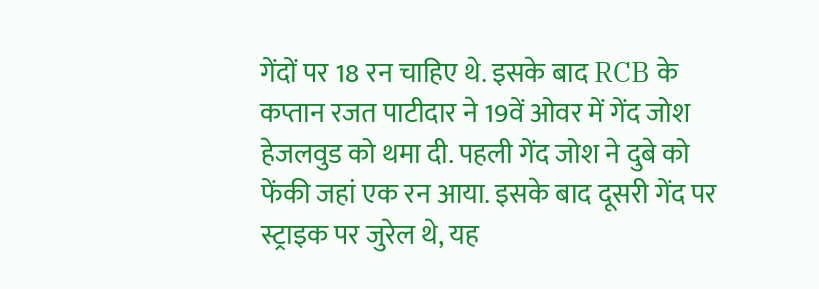गेंदों पर 18 रन चाहिए थे. इसके बाद RCB के कप्तान रजत पाटीदार ने 19वें ओवर में गेंद जोश हेजलवुड को थमा दी. पहली गेंद जोश ने दुबे को फेंकी जहां एक रन आया. इसके बाद दूसरी गेंद पर स्ट्राइक पर जुरेल थे, यह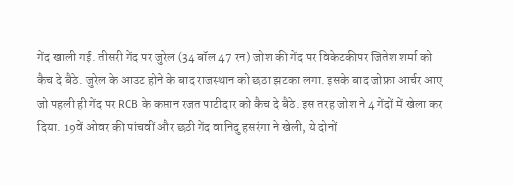गेंद खाली गई. तीसरी गेंद पर जुरेल (34 बॉल 47 रन) जोश की गेंद पर विकेटकीपर ज‍ितेश शर्मा को कैच दे बैठे. जुरेल के आउट होने के बाद राजस्थान को छठा झटका लगा. इसके बाद जोफ्रा आर्चर आए जो पहली ही गेंद पर RCB के कप्तान रजत पाटीदार को कैच दे बैठे. इस तरह जोश ने 4 गेंदों में खेला कर दिया. 19वें ओवर की पांचवीं और छठी गेंद वान‍िदु हसरंगा ने खेली, ये दोनों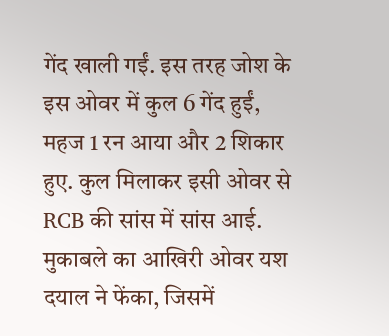गेंद खाली गईं. इस तरह जोश के इस ओवर में कुल 6 गेंद हुईं, महज 1 रन आया और 2 श‍िकार हुए. कुल मिलाकर इसी ओवर से RCB की सांस में सांस आई. मुकाबले का आखिरी ओवर यश दयाल ने फेंका, जिसमें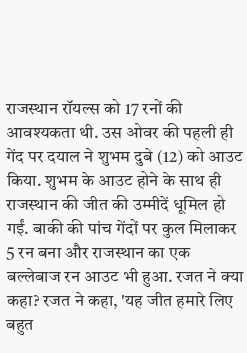राजस्थान रॉयल्स को 17 रनों की आवश्यकता थी. उस ओवर की पहली ही गेंद पर दयाल ने शुभम दुबे (12) को आउट किया. शुभम के आउट होने के साथ ही राजस्थान की जीत की उम्मीदें धूमिल हो गईं. बाकी की पांच गेंदों पर कुल मिलाकर 5 रन बना और राजस्थान का एक बल्लेबाज रन आउट भी हुआ. रजत ने क्या कहा? रजत ने कहा, 'यह जीत हमारे लिए बहुत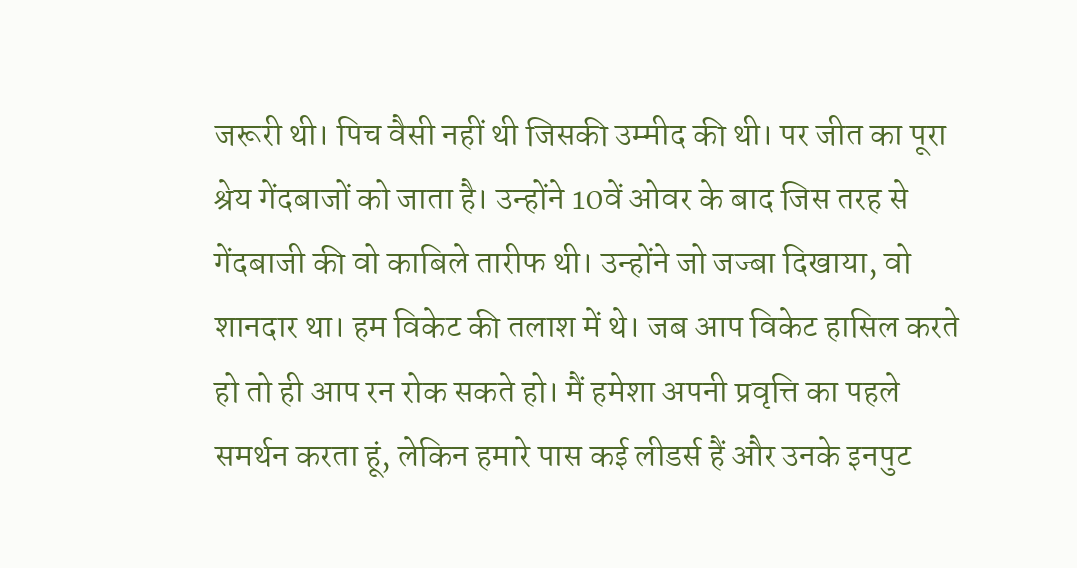जरूरी थी। पिच वैसी नहीं थी जिसकी उम्मीद की थी। पर जीत का पूरा श्रेय गेंदबाजों को जाता है। उन्होंने 10वें ओवर के बाद जिस तरह से गेंदबाजी की वो काबिले तारीफ थी। उन्होंने जो जज्बा दिखाया, वो शानदार था। हम विकेट की तलाश में थे। जब आप विकेट हासिल करते हो तो ही आप रन रोक सकते हो। मैं हमेशा अपनी प्रवृत्ति का पहले समर्थन करता हूं, लेकिन हमारे पास कई लीडर्स हैं और उनके इनपुट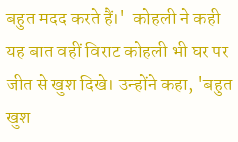बहुत मदद करते हैं।'  कोहली ने कही यह बात वहीं विराट कोहली भी घर पर जीत से खुश दिखे। उन्होंने कहा, 'बहुत खुश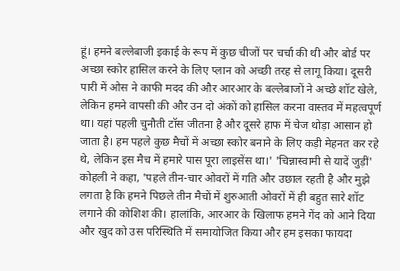हूं। हमने बल्लेबाजी इकाई के रूप में कुछ चीजों पर चर्चा की थी और बोर्ड पर अच्छा स्कोर हासिल करने के लिए प्लान को अच्छी तरह से लागू किया। दूसरी पारी में ओस ने काफी मदद की और आरआर के बल्लेबाजों ने अच्छे शॉट खेले, लेकिन हमने वापसी की और उन दो अंकों को हासिल करना वास्तव में महत्वपूर्ण था। यहां पहली चुनौती टॉस जीतना है और दूसरे हाफ में चेज थोड़ा आसान हो जाता है। हम पहले कुछ मैचों में अच्छा स्कोर बनाने के लिए कड़ी मेहनत कर रहे थे, लेकिन इस मैच में हमारे पास पूरा लाइसेंस था।' 'चिन्नास्वामी से यादें जुड़ीं' कोहली ने कहा, 'पहले तीन-चार ओवरों में गति और उछाल रहती है और मुझे लगता है कि हमने पिछले तीन मैचों में शुरुआती ओवरों में ही बहुत सारे शॉट लगाने की कोशिश की। हालांकि, आरआर के खिलाफ हमने गेंद को आने दिया और खुद को उस परिस्थिति में समायोजित किया और हम इसका फायदा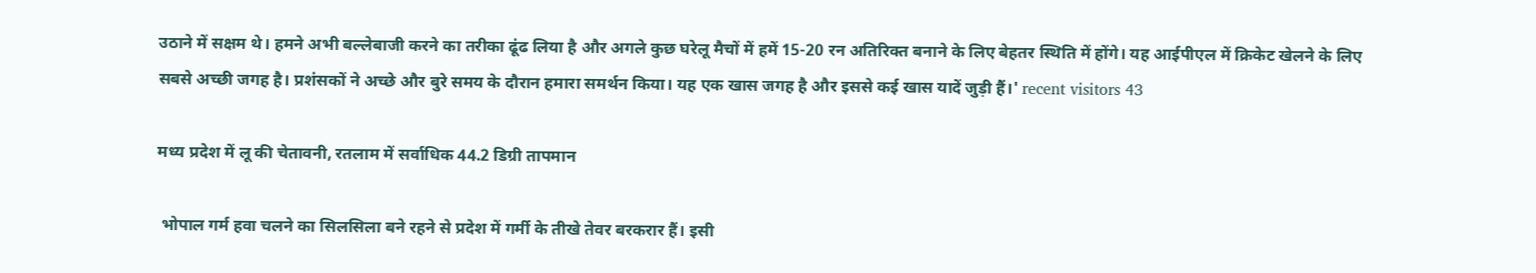उठाने में सक्षम थे। हमने अभी बल्लेबाजी करने का तरीका ढूंढ लिया है और अगले कुछ घरेलू मैचों में हमें 15-20 रन अतिरिक्त बनाने के लिए बेहतर स्थिति में होंगे। यह आईपीएल में क्रिकेट खेलने के लिए सबसे अच्छी जगह है। प्रशंसकों ने अच्छे और बुरे समय के दौरान हमारा समर्थन किया। यह एक खास जगह है और इससे कई खास यादें जुड़ी हैं।' recent visitors 43

मध्य प्रदेश में लू की चेतावनी, रतलाम में सर्वाधिक 44.2 डिग्री तापमान

 भोपाल गर्म हवा चलने का सिलसिला बने रहने से प्रदेश में गर्मी के तीखे तेवर बरकरार हैं। इसी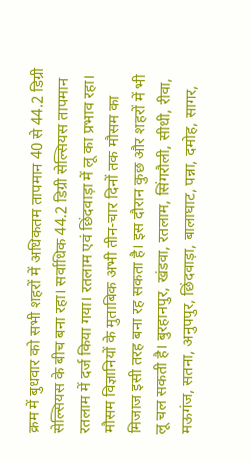क्रम में बुधवार को सभी शहरों में अधिकतम तापमान 40 से 44.2 डिग्री सेल्सियस के बीच बना रहा। सर्वाधिक 44.2 डिग्री सेल्सियस तापमान रतलाम में दर्ज किया गया। रतलाम एवं छिंदवाड़ा में लू का प्रभाव रहा। मौसम विज्ञानियों के मुताबिक अभी तीन-चार दिनों तक मौसम का मिजाज इसी तरह बना रह सकता है। इस दौरान कुछ और शहरों में भी लू चल सकती है। बुरहानपुर, खंडवा, रतलाम, सिंगरौली, सीधी, रीवा, मऊगंज, सतना, अनुपपुर, छिंदवाड़ा, बालाघाट, पन्ना, दमोह, सागर,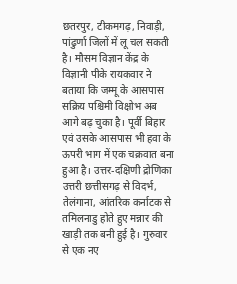छतरपुर, टीकमगढ़, निवाड़ी, पांढुर्णा जिलों में लू चल सकती है। मौसम विज्ञान केंद्र के विज्ञानी पीके रायकवार ने बताया कि जम्मू के आसपास सक्रिय पश्चिमी विक्षोभ अब आगे बढ़ चुका है। पूर्वी बिहार एवं उसके आसपास भी हवा के ऊपरी भाग में एक चक्रवात बना हुआ है। उत्तर-दक्षिणी द्रोणिका उत्तरी छत्तीसगढ़ से विदर्भ, तेलंगाना, आंतरिक कर्नाटक से तमिलनाडु होते हुए मन्नार की खाड़ी तक बनी हुई है। गुरुवार से एक नए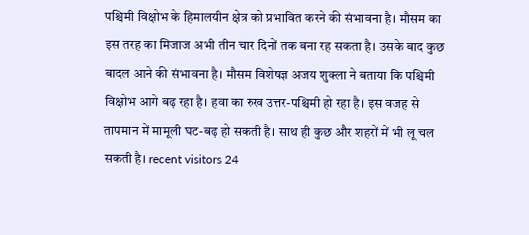पश्चिमी विक्षोभ के हिमालयीन क्षेत्र को प्रभावित करने की संभावना है। मौसम का इस तरह का मिजाज अभी तीन चार दिनों तक बना रह सकता है। उसके बाद कुछ बादल आने की संभावना है। मौसम विशेषज्ञ अजय शुक्ला ने बताया कि पश्चिमी विक्षोभ आगे बढ़ रहा है। हवा का रुख उत्तर-पश्चिमी हो रहा है। इस वजह से तापमान में मामूली घट-बढ़ हो सकती है। साथ ही कुछ और शहरों में भी लू चल सकती है। recent visitors 24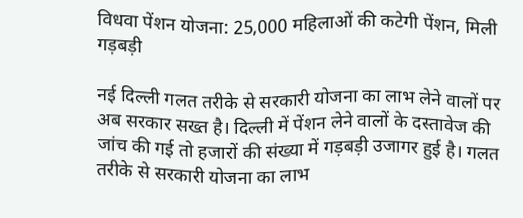विधवा पेंशन योजना: 25,000 महिलाओं की कटेगी पेंशन, मिली गड़बड़ी

नई दिल्ली गलत तरीके से सरकारी योजना का लाभ लेने वालों पर अब सरकार सख्त है। दिल्ली में पेंशन लेने वालों के दस्तावेज की जांच की गई तो हजारों की संख्या में गड़बड़ी उजागर हुई है। गलत तरीके से सरकारी योजना का लाभ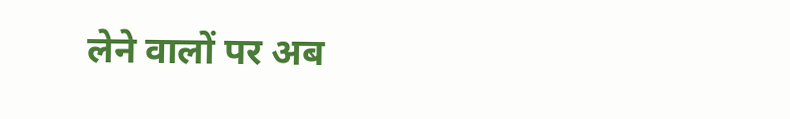लेने वालों पर अब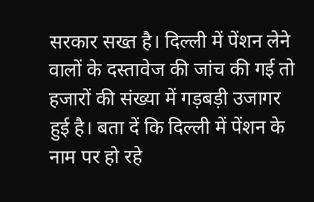सरकार सख्त है। दिल्ली में पेंशन लेने वालों के दस्तावेज की जांच की गई तो हजारों की संख्या में गड़बड़ी उजागर हुई है। बता दें कि दिल्ली में पेंशन के नाम पर हो रहे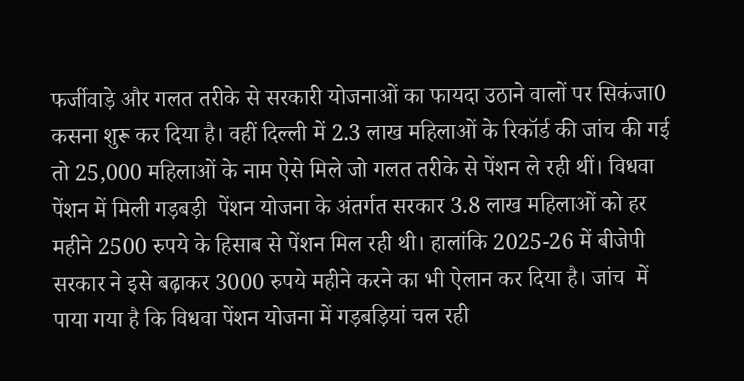फर्जीवाड़े और गलत तरीके से सरकारी योजनाओं का फायदा उठाने वालों पर सिकंजा0 कसना शुरू कर दिया है। वहीं दिल्ली में 2.3 लाख महिलाओं के रिकॉर्ड की जांच की गई तो 25,000 महिलाओं के नाम ऐसे मिले जो गलत तरीके से पेंशन ले रही थीं। विधवा पेंशन में मिली गड़बड़ी  पेंशन योजना के अंतर्गत सरकार 3.8 लाख महिलाओं को हर महीने 2500 रुपये के हिसाब से पेंशन मिल रही थी। हालांकि 2025-26 में बीजेपी सरकार ने इसे बढ़ाकर 3000 रुपये महीने करने का भी ऐलान कर दिया है। जांच  में पाया गया है कि विधवा पेंशन योजना में गड़बड़ियां चल रही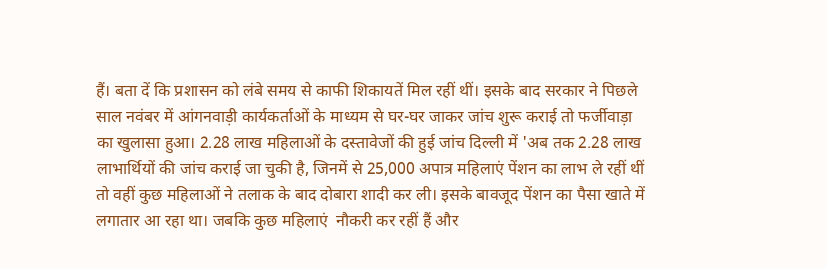हैं। बता दें कि प्रशासन को लंबे समय से काफी शिकायतें मिल रहीं थीं। इसके बाद सरकार ने पिछले साल नवंबर में आंगनवाड़ी कार्यकर्ताओं के माध्यम से घर-घर जाकर जांच शुरू कराई तो फर्जीवाड़ा का खुलासा हुआ। 2.28 लाख महिलाओं के दस्तावेजों की हुई जांच दिल्ली में 'अब तक 2.28 लाख लाभार्थियों की जांच कराई जा चुकी है, जिनमें से 25,000 अपात्र महिलाएं पेंशन का लाभ ले रहीं थीं तो वहीं कुछ महिलाओं ने तलाक के बाद दोबारा शादी कर ली। इसके बावजूद पेंशन का पैसा खाते में लगातार आ रहा था। जबकि कुछ महिलाएं  नौकरी कर रहीं हैं और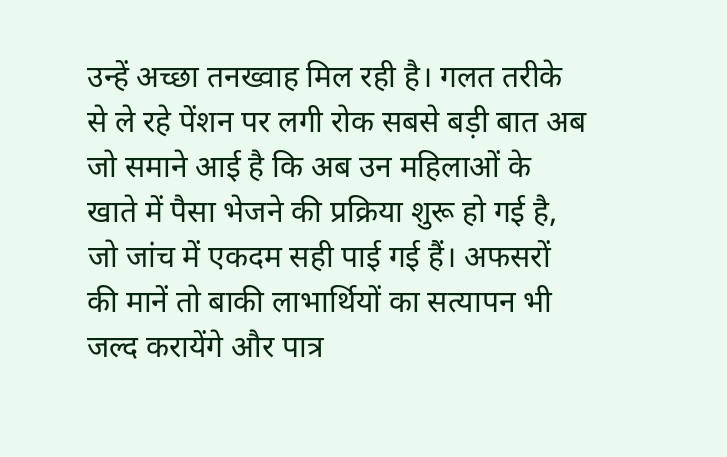उन्हें अच्छा तनख्वाह मिल रही है। गलत तरीके से ले रहे पेंशन पर लगी रोक सबसे बड़ी बात अब जो समाने आई है कि अब उन महिलाओं के खाते में पैसा भेजने की प्रक्रिया शुरू हो गई है, जो जांच में एकदम सही पाई गई हैं। अफसरों की मानें तो बाकी लाभार्थियों का सत्यापन भी जल्द करायेंगे और पात्र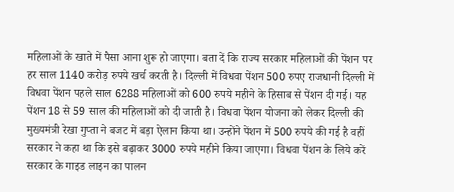महिलाओं के खाते में पैसा आना शुरू हो जाएगा। बता दें कि राज्य सरकार महिलाओं की पेंशन पर हर साल 1140 करोड़ रुपये खर्च करती है। दिल्ली में विधवा पेंशन 500 रुपए राजधानी दिल्ली में विधवा पेंशन पहले साल 6288 महिलाओं को 600 रुपये महीने के हिसाब से पेंशन दी गई। यह पेंशन 18 से 59 साल की महिलाओं को दी जाती है। विधवा पेंशन योजना को लेकर दिल्ली की मुख्यमंत्री रेखा गुप्ता ने बजट में बड़ा ऐलान किया था। उन्होंने पेंशन में 500 रुपये की गई है वहीं सरकार ने कहा था कि इसे बढ़ाकर 3000 रुपये महीने किया जाएगा। विधवा पेंशन के लिये करें सरकार के गाइड लाइन का पालन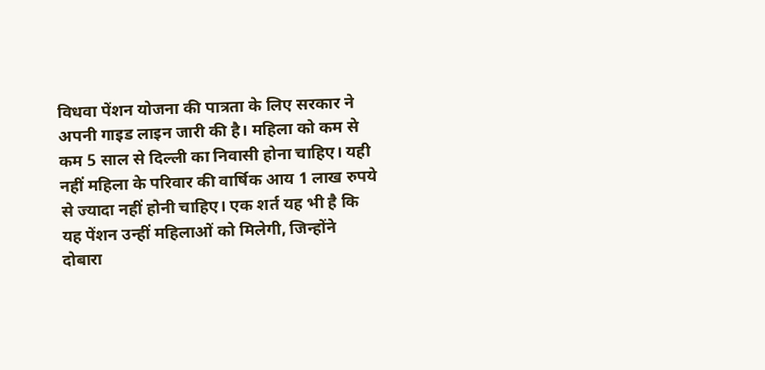विधवा पेंशन योजना की पात्रता के लिए सरकार ने अपनी गाइड लाइन जारी की है। महिला को कम से कम 5 साल से दिल्ली का निवासी होना चाहिए। यही नहीं महिला के परिवार की वार्षिक आय 1 लाख रुपये से ज्यादा नहीं होनी चाहिए। एक शर्त यह भी है कि यह पेंशन उन्हीं महिलाओं को मिलेगी, जिन्होंने दोबारा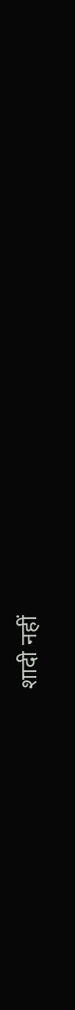शादी नहीं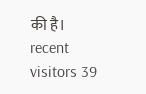की है।   recent visitors 39